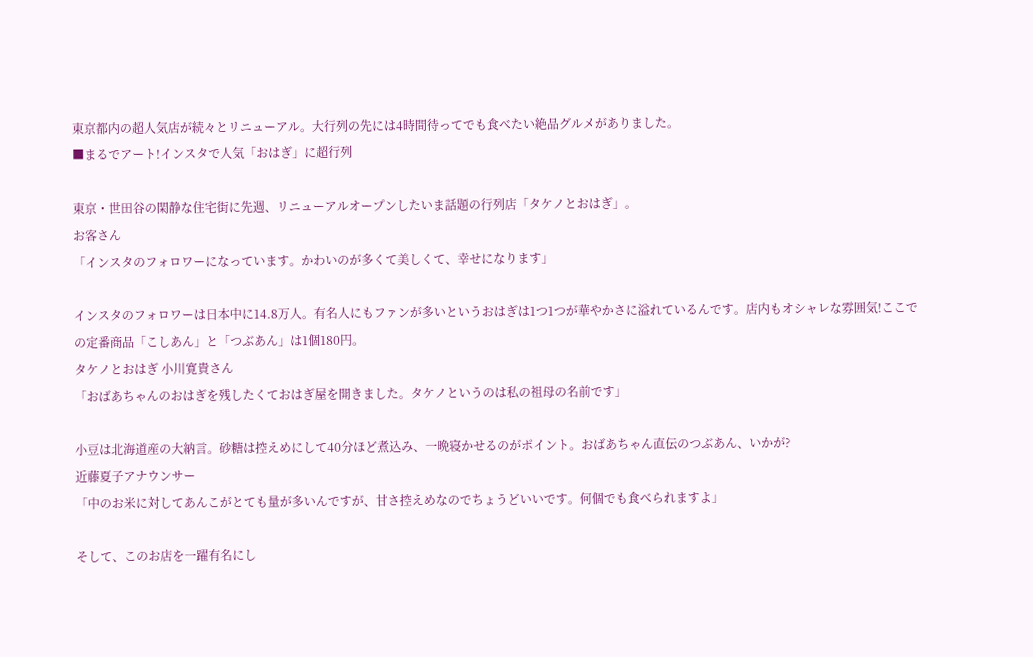東京都内の超人気店が続々とリニューアル。大行列の先には4時間待ってでも食べたい絶品グルメがありました。
■まるでアート!インスタで人気「おはぎ」に超行列

東京・世田谷の閑静な住宅街に先週、リニューアルオープンしたいま話題の行列店「タケノとおはぎ」。
お客さん
「インスタのフォロワーになっています。かわいのが多くて美しくて、幸せになります」

インスタのフォロワーは日本中に14.8万人。有名人にもファンが多いというおはぎは1つ1つが華やかさに溢れているんです。店内もオシャレな雰囲気!ここでの定番商品「こしあん」と「つぶあん」は1個180円。
タケノとおはぎ 小川寛貴さん
「おばあちゃんのおはぎを残したくておはぎ屋を開きました。タケノというのは私の祖母の名前です」

小豆は北海道産の大納言。砂糖は控えめにして40分ほど煮込み、一晩寝かせるのがポイント。おばあちゃん直伝のつぶあん、いかが?
近藤夏子アナウンサー
「中のお米に対してあんこがとても量が多いんですが、甘さ控えめなのでちょうどいいです。何個でも食べられますよ」

そして、このお店を一躍有名にし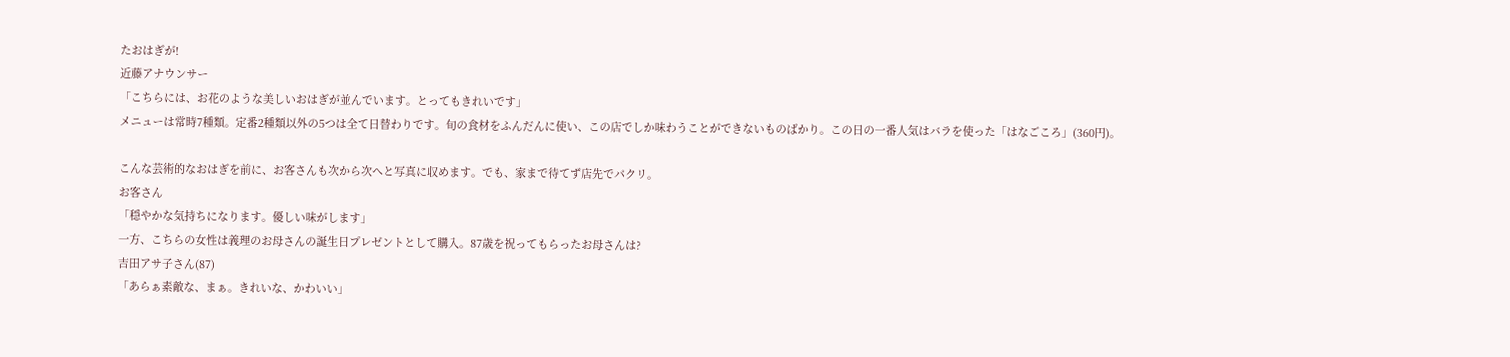たおはぎが!
近藤アナウンサー
「こちらには、お花のような美しいおはぎが並んでいます。とってもきれいです」
メニューは常時7種類。定番2種類以外の5つは全て日替わりです。旬の食材をふんだんに使い、この店でしか味わうことができないものばかり。この日の一番人気はバラを使った「はなごころ」(360円)。

こんな芸術的なおはぎを前に、お客さんも次から次へと写真に収めます。でも、家まで待てず店先でパクリ。
お客さん
「穏やかな気持ちになります。優しい味がします」
一方、こちらの女性は義理のお母さんの誕生日プレゼントとして購入。87歳を祝ってもらったお母さんは?
吉田アサ子さん(87)
「あらぁ素敵な、まぁ。きれいな、かわいい」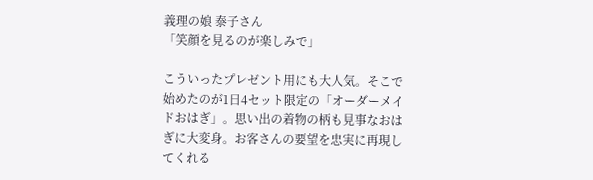義理の娘 泰子さん
「笑顔を見るのが楽しみで」

こういったプレゼント用にも大人気。そこで始めたのが1日4セット限定の「オーダーメイドおはぎ」。思い出の着物の柄も見事なおはぎに大変身。お客さんの要望を忠実に再現してくれる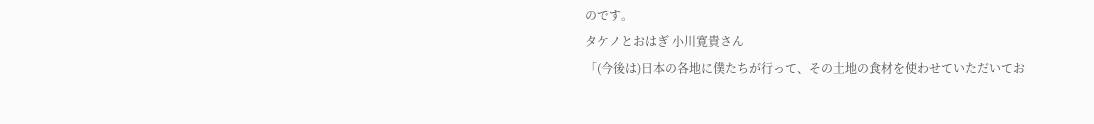のです。
タケノとおはぎ 小川寛貴さん
「(今後は)日本の各地に僕たちが行って、その土地の食材を使わせていただいてお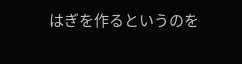はぎを作るというのを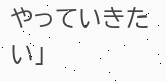やっていきたい」